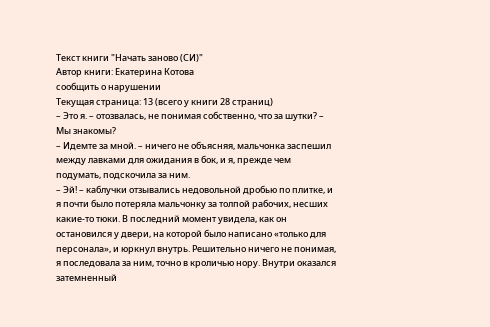Текст книги "Начать заново (СИ)"
Автор книги: Екатерина Котова
сообщить о нарушении
Текущая страница: 13 (всего у книги 28 страниц)
– Это я. – отозвалась, не понимая собственно, что за шутки? – Мы знакомы?
– Идемте за мной. – ничего не объясняя, мальчонка заспешил между лавками для ожидания в бок, и я, прежде чем подумать, подскочила за ним.
– Эй! – каблучки отзывались недовольной дробью по плитке, и я почти было потеряла мальчонку за толпой рабочих, несших какие-то тюки. В последний момент увидела, как он остановился у двери, на которой было написано «только для персонала», и юркнул внутрь. Решительно ничего не понимая, я последовала за ним, точно в кроличью нору. Внутри оказался затемненный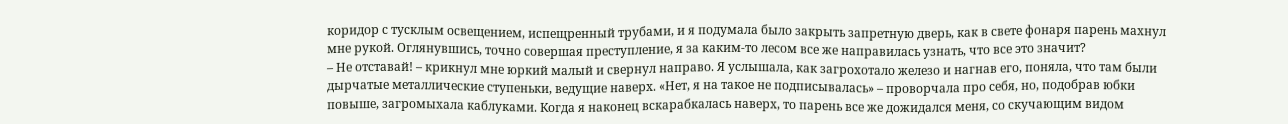коридор с тусклым освещением, испещренный трубами, и я подумала было закрыть запретную дверь, как в свете фонаря парень махнул мне рукой. Оглянувшись, точно совершая преступление, я за каким-то лесом все же направилась узнать, что все это значит?
– Не отставай! – крикнул мне юркий малый и свернул направо. Я услышала, как загрохотало железо и нагнав его, поняла, что там были дырчатые металлические ступеньки, ведущие наверх. «Нет, я на такое не подписывалась» – проворчала про себя, но, подобрав юбки повыше, загромыхала каблуками. Когда я наконец вскарабкалась наверх, то парень все же дожидался меня, со скучающим видом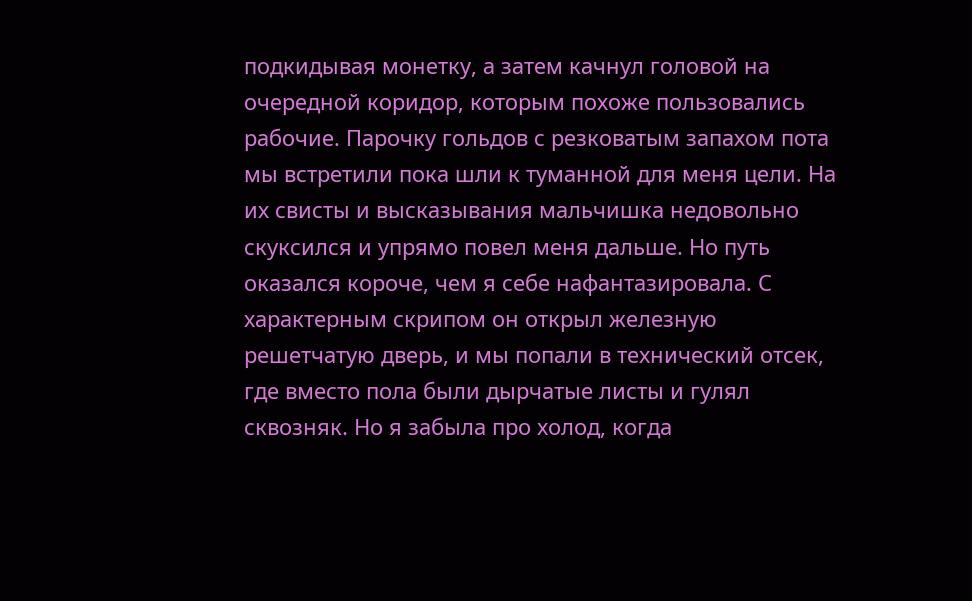подкидывая монетку, а затем качнул головой на очередной коридор, которым похоже пользовались рабочие. Парочку гольдов с резковатым запахом пота мы встретили пока шли к туманной для меня цели. На их свисты и высказывания мальчишка недовольно скуксился и упрямо повел меня дальше. Но путь оказался короче, чем я себе нафантазировала. С характерным скрипом он открыл железную решетчатую дверь, и мы попали в технический отсек, где вместо пола были дырчатые листы и гулял сквозняк. Но я забыла про холод, когда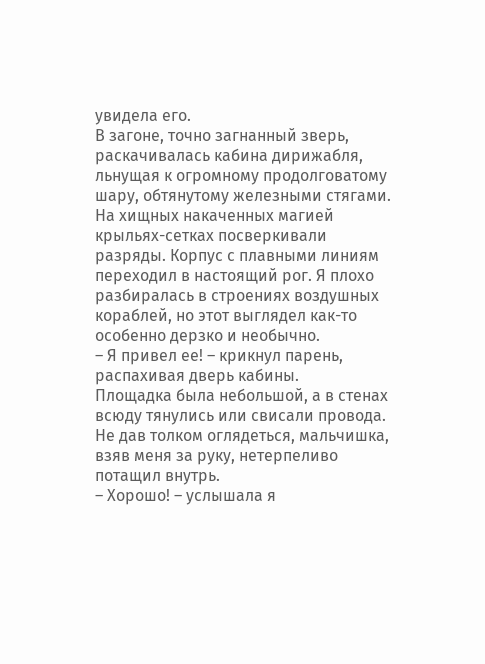увидела его.
В загоне, точно загнанный зверь, раскачивалась кабина дирижабля, льнущая к огромному продолговатому шару, обтянутому железными стягами. На хищных накаченных магией крыльях-сетках посверкивали разряды. Корпус с плавными линиям переходил в настоящий рог. Я плохо разбиралась в строениях воздушных кораблей, но этот выглядел как-то особенно дерзко и необычно.
– Я привел ее! – крикнул парень, распахивая дверь кабины.
Площадка была небольшой, а в стенах всюду тянулись или свисали провода. Не дав толком оглядеться, мальчишка, взяв меня за руку, нетерпеливо потащил внутрь.
– Хорошо! – услышала я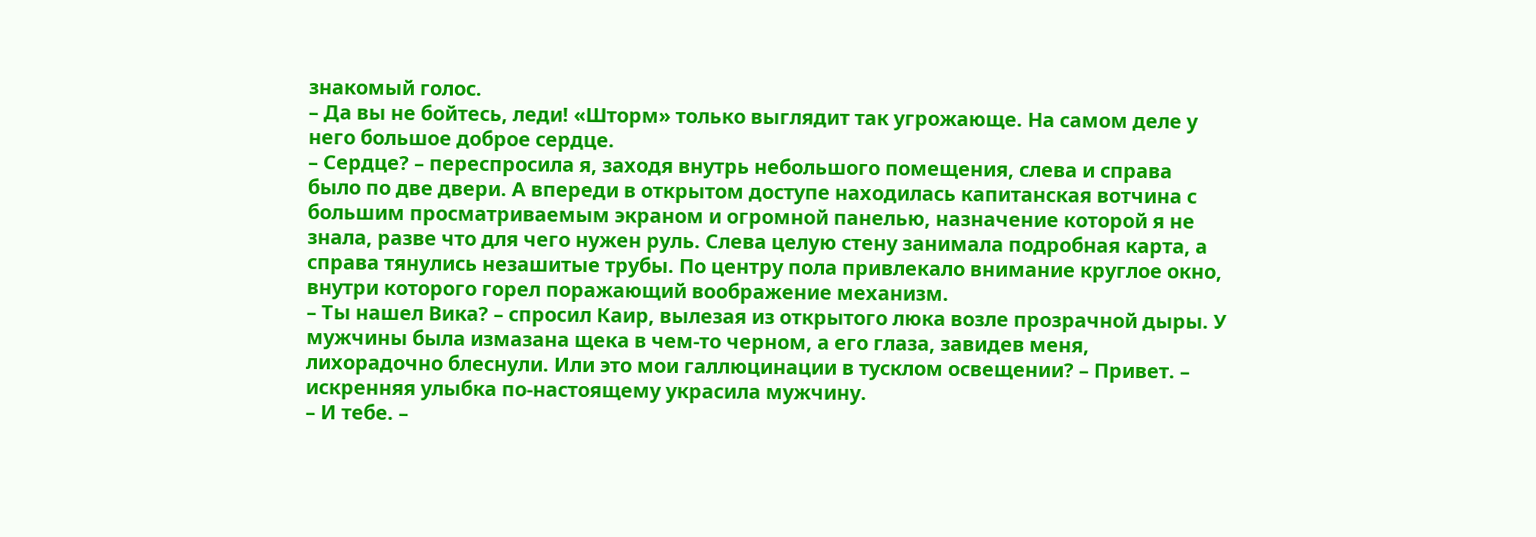знакомый голос.
– Да вы не бойтесь, леди! «Шторм» только выглядит так угрожающе. На самом деле у него большое доброе сердце.
– Сердце? – переспросила я, заходя внутрь небольшого помещения, слева и справа было по две двери. А впереди в открытом доступе находилась капитанская вотчина с большим просматриваемым экраном и огромной панелью, назначение которой я не знала, разве что для чего нужен руль. Слева целую стену занимала подробная карта, а справа тянулись незашитые трубы. По центру пола привлекало внимание круглое окно, внутри которого горел поражающий воображение механизм.
– Ты нашел Вика? – спросил Каир, вылезая из открытого люка возле прозрачной дыры. У мужчины была измазана щека в чем-то черном, а его глаза, завидев меня, лихорадочно блеснули. Или это мои галлюцинации в тусклом освещении? – Привет. – искренняя улыбка по-настоящему украсила мужчину.
– И тебе. –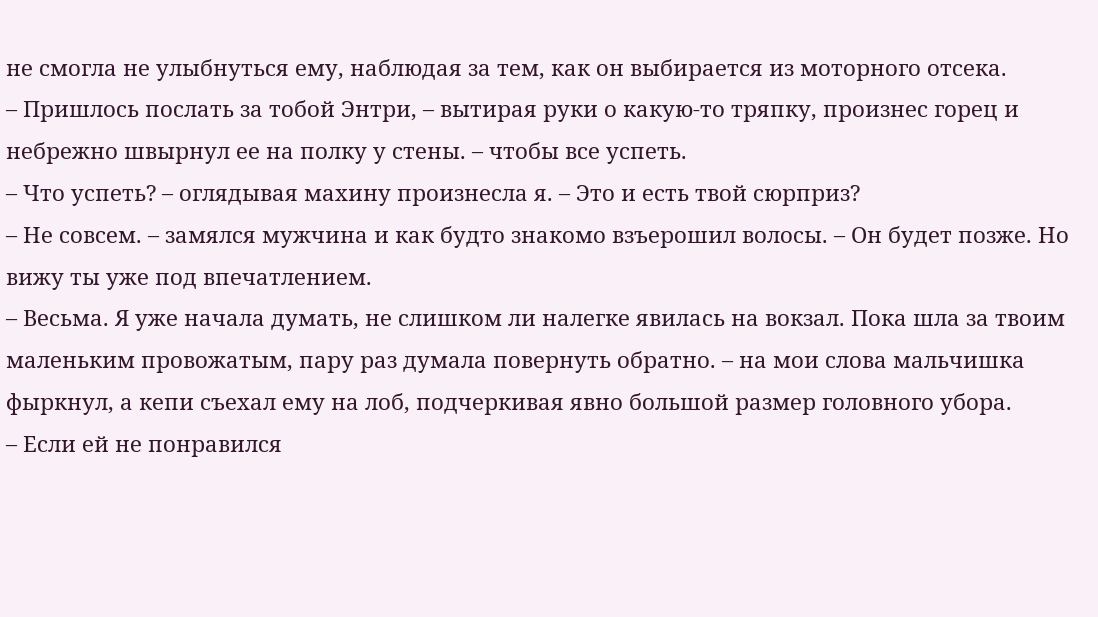не смогла не улыбнуться ему, наблюдая за тем, как он выбирается из моторного отсека.
– Пришлось послать за тобой Энтри, – вытирая руки о какую-то тряпку, произнес горец и небрежно швырнул ее на полку у стены. – чтобы все успеть.
– Что успеть? – оглядывая махину произнесла я. – Это и есть твой сюрприз?
– Не совсем. – замялся мужчина и как будто знакомо взъерошил волосы. – Он будет позже. Но вижу ты уже под впечатлением.
– Весьма. Я уже начала думать, не слишком ли налегке явилась на вокзал. Пока шла за твоим маленьким провожатым, пару раз думала повернуть обратно. – на мои слова мальчишка фыркнул, а кепи съехал ему на лоб, подчеркивая явно большой размер головного убора.
– Если ей не понравился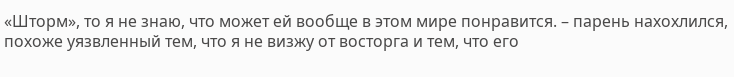«Шторм», то я не знаю, что может ей вообще в этом мире понравится. – парень нахохлился, похоже уязвленный тем, что я не визжу от восторга и тем, что его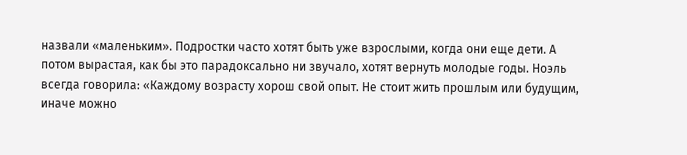назвали «маленьким». Подростки часто хотят быть уже взрослыми, когда они еще дети. А потом вырастая, как бы это парадоксально ни звучало, хотят вернуть молодые годы. Ноэль всегда говорила: «Каждому возрасту хорош свой опыт. Не стоит жить прошлым или будущим, иначе можно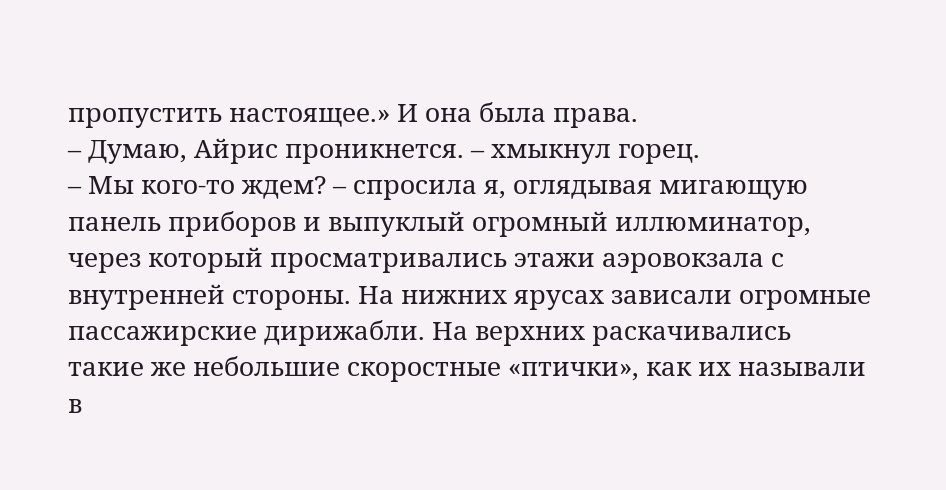пропустить настоящее.» И она была права.
– Думаю, Айрис проникнется. – хмыкнул горец.
– Мы кого-то ждем? – спросила я, оглядывая мигающую панель приборов и выпуклый огромный иллюминатор, через который просматривались этажи аэровокзала с внутренней стороны. На нижних ярусах зависали огромные пассажирские дирижабли. На верхних раскачивались такие же небольшие скоростные «птички», как их называли в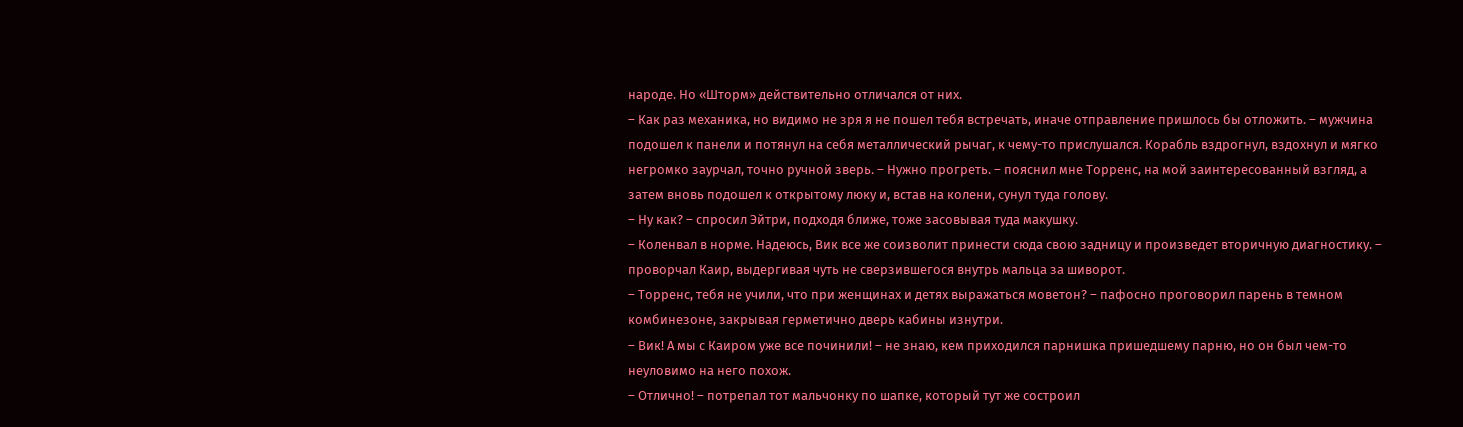народе. Но «Шторм» действительно отличался от них.
– Как раз механика, но видимо не зря я не пошел тебя встречать, иначе отправление пришлось бы отложить. – мужчина подошел к панели и потянул на себя металлический рычаг, к чему-то прислушался. Корабль вздрогнул, вздохнул и мягко негромко заурчал, точно ручной зверь. – Нужно прогреть. – пояснил мне Торренс, на мой заинтересованный взгляд, а затем вновь подошел к открытому люку и, встав на колени, сунул туда голову.
– Ну как? – спросил Эйтри, подходя ближе, тоже засовывая туда макушку.
– Коленвал в норме. Надеюсь, Вик все же соизволит принести сюда свою задницу и произведет вторичную диагностику. – проворчал Каир, выдергивая чуть не сверзившегося внутрь мальца за шиворот.
– Торренс, тебя не учили, что при женщинах и детях выражаться моветон? – пафосно проговорил парень в темном комбинезоне, закрывая герметично дверь кабины изнутри.
– Вик! А мы с Каиром уже все починили! – не знаю, кем приходился парнишка пришедшему парню, но он был чем-то неуловимо на него похож.
– Отлично! – потрепал тот мальчонку по шапке, который тут же состроил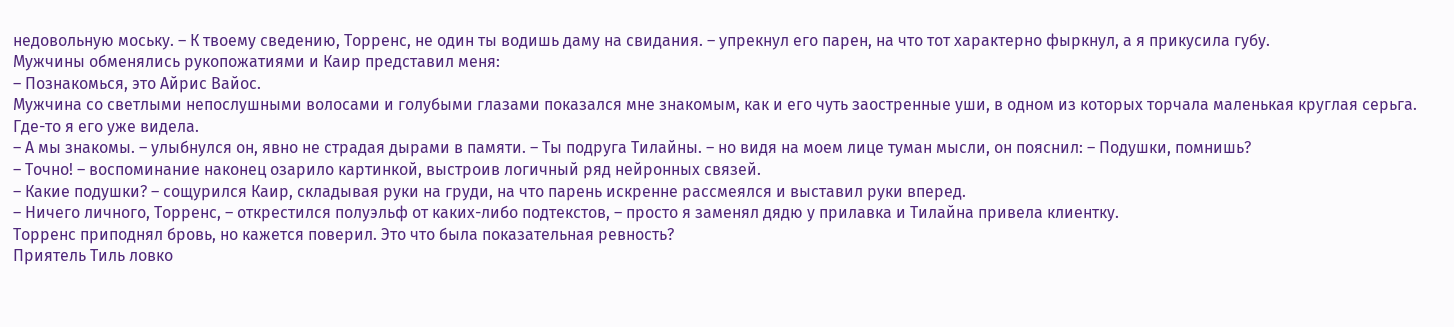недовольную моську. – К твоему сведению, Торренс, не один ты водишь даму на свидания. – упрекнул его парен, на что тот характерно фыркнул, а я прикусила губу.
Мужчины обменялись рукопожатиями и Каир представил меня:
– Познакомься, это Айрис Вайос.
Мужчина со светлыми непослушными волосами и голубыми глазами показался мне знакомым, как и его чуть заостренные уши, в одном из которых торчала маленькая круглая серьга. Где-то я его уже видела.
– А мы знакомы. – улыбнулся он, явно не страдая дырами в памяти. – Ты подруга Тилайны. – но видя на моем лице туман мысли, он пояснил: – Подушки, помнишь?
– Точно! – воспоминание наконец озарило картинкой, выстроив логичный ряд нейронных связей.
– Какие подушки? – сощурился Каир, складывая руки на груди, на что парень искренне рассмеялся и выставил руки вперед.
– Ничего личного, Торренс, – открестился полуэльф от каких-либо подтекстов, – просто я заменял дядю у прилавка и Тилайна привела клиентку.
Торренс приподнял бровь, но кажется поверил. Это что была показательная ревность?
Приятель Тиль ловко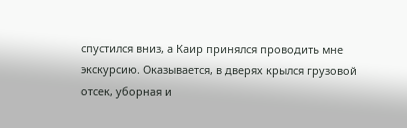спустился вниз, а Каир принялся проводить мне экскурсию. Оказывается, в дверях крылся грузовой отсек, уборная и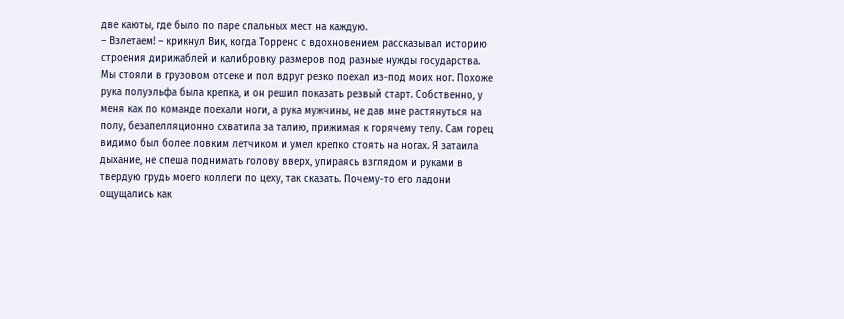две каюты, где было по паре спальных мест на каждую.
– Взлетаем! – крикнул Вик, когда Торренс с вдохновением рассказывал историю строения дирижаблей и калибровку размеров под разные нужды государства.
Мы стояли в грузовом отсеке и пол вдруг резко поехал из-под моих ног. Похоже рука полуэльфа была крепка, и он решил показать резвый старт. Собственно, у меня как по команде поехали ноги, а рука мужчины, не дав мне растянуться на полу, безапелляционно схватила за талию, прижимая к горячему телу. Сам горец видимо был более ловким летчиком и умел крепко стоять на ногах. Я затаила дыхание, не спеша поднимать голову вверх, упираясь взглядом и руками в твердую грудь моего коллеги по цеху, так сказать. Почему-то его ладони ощущались как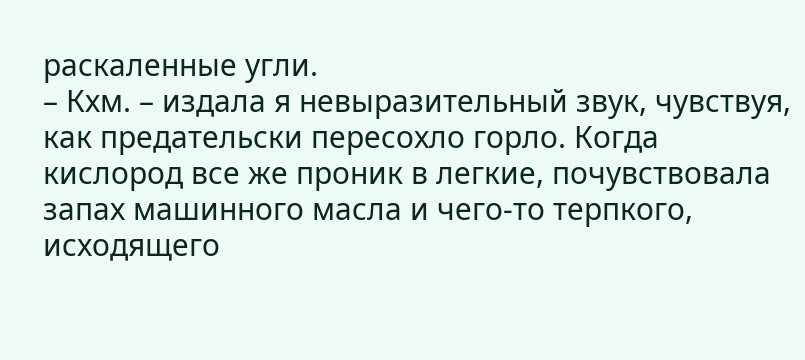раскаленные угли.
– Кхм. – издала я невыразительный звук, чувствуя, как предательски пересохло горло. Когда кислород все же проник в легкие, почувствовала запах машинного масла и чего-то терпкого, исходящего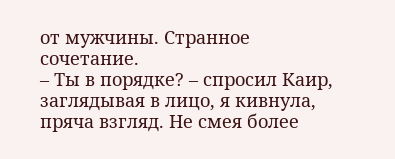от мужчины. Странное сочетание.
– Ты в порядке? – спросил Каир, заглядывая в лицо, я кивнула, пряча взгляд. Не смея более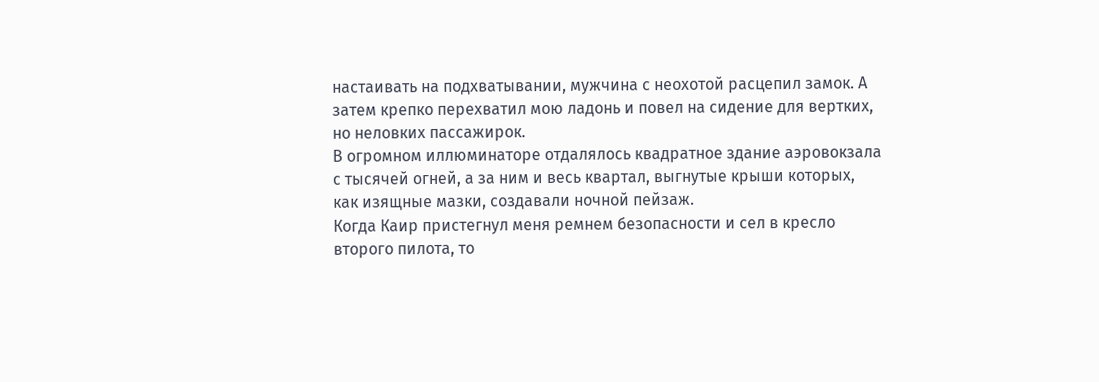настаивать на подхватывании, мужчина с неохотой расцепил замок. А затем крепко перехватил мою ладонь и повел на сидение для вертких, но неловких пассажирок.
В огромном иллюминаторе отдалялось квадратное здание аэровокзала с тысячей огней, а за ним и весь квартал, выгнутые крыши которых, как изящные мазки, создавали ночной пейзаж.
Когда Каир пристегнул меня ремнем безопасности и сел в кресло второго пилота, то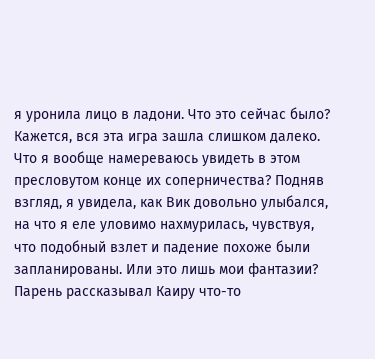я уронила лицо в ладони. Что это сейчас было? Кажется, вся эта игра зашла слишком далеко. Что я вообще намереваюсь увидеть в этом пресловутом конце их соперничества? Подняв взгляд, я увидела, как Вик довольно улыбался, на что я еле уловимо нахмурилась, чувствуя, что подобный взлет и падение похоже были запланированы. Или это лишь мои фантазии?
Парень рассказывал Каиру что-то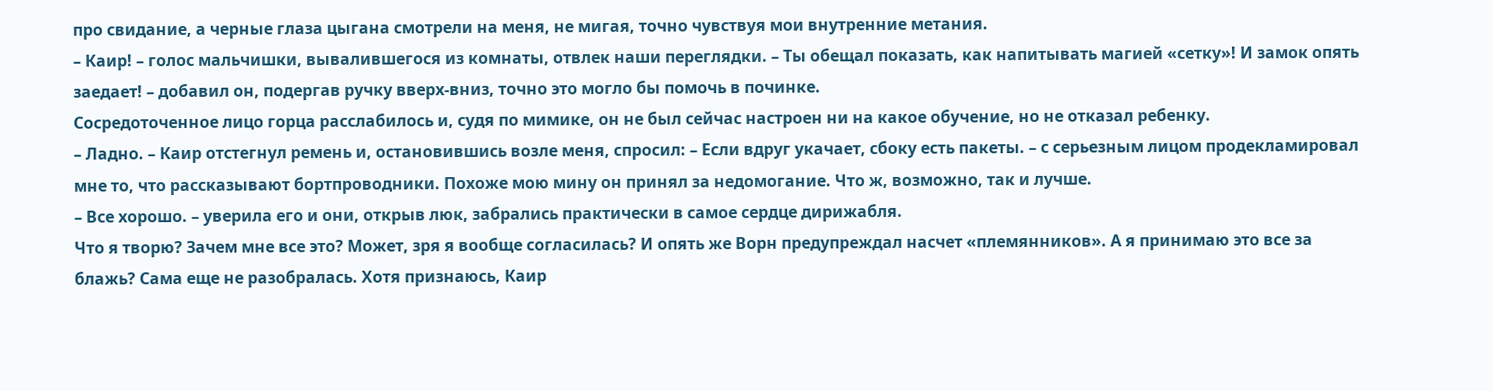про свидание, а черные глаза цыгана смотрели на меня, не мигая, точно чувствуя мои внутренние метания.
– Каир! – голос мальчишки, вывалившегося из комнаты, отвлек наши переглядки. – Ты обещал показать, как напитывать магией «сетку»! И замок опять заедает! – добавил он, подергав ручку вверх-вниз, точно это могло бы помочь в починке.
Сосредоточенное лицо горца расслабилось и, судя по мимике, он не был сейчас настроен ни на какое обучение, но не отказал ребенку.
– Ладно. – Каир отстегнул ремень и, остановившись возле меня, спросил: – Если вдруг укачает, сбоку есть пакеты. – с серьезным лицом продекламировал мне то, что рассказывают бортпроводники. Похоже мою мину он принял за недомогание. Что ж, возможно, так и лучше.
– Все хорошо. – уверила его и они, открыв люк, забрались практически в самое сердце дирижабля.
Что я творю? Зачем мне все это? Может, зря я вообще согласилась? И опять же Ворн предупреждал насчет «племянников». А я принимаю это все за блажь? Сама еще не разобралась. Хотя признаюсь, Каир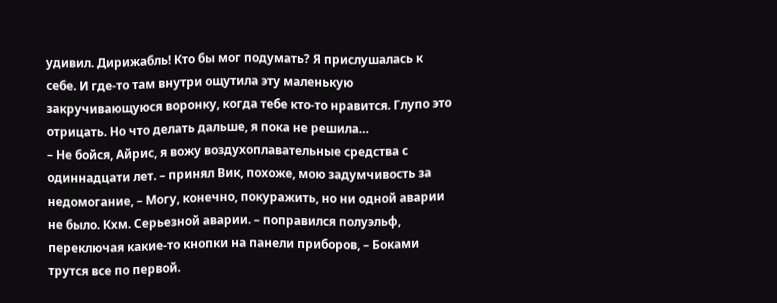удивил. Дирижабль! Кто бы мог подумать? Я прислушалась к себе. И где-то там внутри ощутила эту маленькую закручивающуюся воронку, когда тебе кто-то нравится. Глупо это отрицать. Но что делать дальше, я пока не решила…
– Не бойся, Айрис, я вожу воздухоплавательные средства с одиннадцати лет. – принял Вик, похоже, мою задумчивость за недомогание, – Могу, конечно, покуражить, но ни одной аварии не было. Кхм. Серьезной аварии. – поправился полуэльф, переключая какие-то кнопки на панели приборов, – Боками трутся все по первой.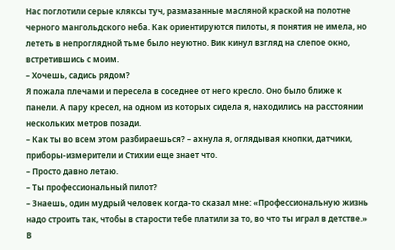Нас поглотили серые кляксы туч, размазанные масляной краской на полотне черного мангольдского неба. Как ориентируются пилоты, я понятия не имела, но лететь в непроглядной тьме было неуютно. Вик кинул взгляд на слепое окно, встретившись с моим.
– Хочешь, садись рядом?
Я пожала плечами и пересела в соседнее от него кресло. Оно было ближе к панели. А пару кресел, на одном из которых сидела я, находились на расстоянии нескольких метров позади.
– Как ты во всем этом разбираешься? – ахнула я, оглядывая кнопки, датчики, приборы-измерители и Стихии еще знает что.
– Просто давно летаю.
– Ты профессиональный пилот?
– Знаешь, один мудрый человек когда-то сказал мне: «Профессиональную жизнь надо строить так, чтобы в старости тебе платили за то, во что ты играл в детстве.» В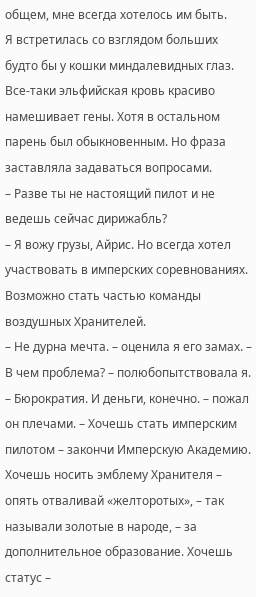общем, мне всегда хотелось им быть.
Я встретилась со взглядом больших будто бы у кошки миндалевидных глаз. Все-таки эльфийская кровь красиво намешивает гены. Хотя в остальном парень был обыкновенным. Но фраза заставляла задаваться вопросами.
– Разве ты не настоящий пилот и не ведешь сейчас дирижабль?
– Я вожу грузы, Айрис. Но всегда хотел участвовать в имперских соревнованиях. Возможно стать частью команды воздушных Хранителей.
– Не дурна мечта. – оценила я его замах. – В чем проблема? – полюбопытствовала я.
– Бюрократия. И деньги, конечно. – пожал он плечами. – Хочешь стать имперским пилотом – закончи Имперскую Академию. Хочешь носить эмблему Хранителя – опять отваливай «желторотых», – так называли золотые в народе, – за дополнительное образование. Хочешь статус –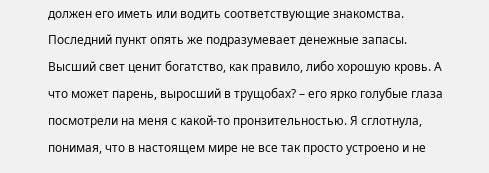должен его иметь или водить соответствующие знакомства. Последний пункт опять же подразумевает денежные запасы. Высший свет ценит богатство, как правило, либо хорошую кровь. А что может парень, выросший в трущобах? – его ярко голубые глаза посмотрели на меня с какой-то пронзительностью. Я сглотнула, понимая, что в настоящем мире не все так просто устроено и не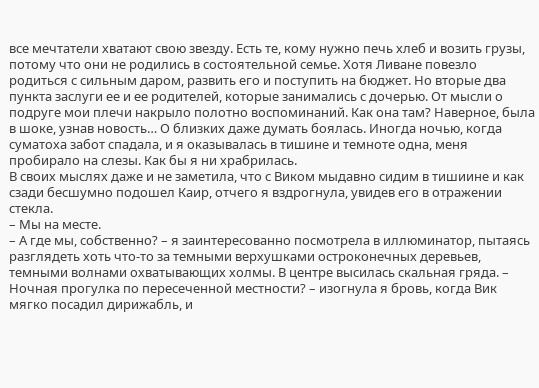все мечтатели хватают свою звезду. Есть те, кому нужно печь хлеб и возить грузы, потому что они не родились в состоятельной семье. Хотя Ливане повезло родиться с сильным даром, развить его и поступить на бюджет. Но вторые два пункта заслуги ее и ее родителей, которые занимались с дочерью. От мысли о подруге мои плечи накрыло полотно воспоминаний. Как она там? Наверное, была в шоке, узнав новость… О близких даже думать боялась. Иногда ночью, когда суматоха забот спадала, и я оказывалась в тишине и темноте одна, меня пробирало на слезы. Как бы я ни храбрилась.
В своих мыслях даже и не заметила, что с Виком мыдавно сидим в тишиине и как сзади бесшумно подошел Каир, отчего я вздрогнула, увидев его в отражении стекла.
– Мы на месте.
– А где мы, собственно? – я заинтересованно посмотрела в иллюминатор, пытаясь разглядеть хоть что-то за темными верхушками остроконечных деревьев, темными волнами охватывающих холмы. В центре высилась скальная гряда. – Ночная прогулка по пересеченной местности? – изогнула я бровь, когда Вик мягко посадил дирижабль, и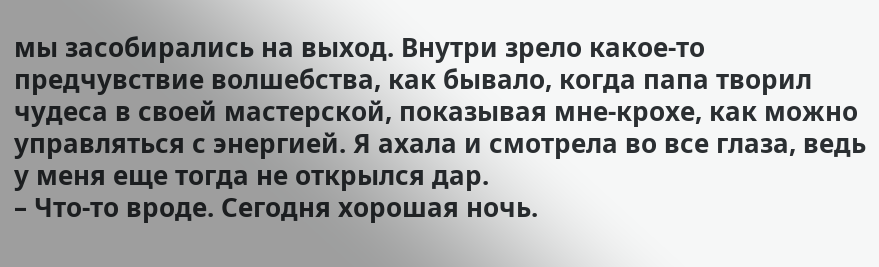мы засобирались на выход. Внутри зрело какое-то предчувствие волшебства, как бывало, когда папа творил чудеса в своей мастерской, показывая мне-крохе, как можно управляться с энергией. Я ахала и смотрела во все глаза, ведь у меня еще тогда не открылся дар.
– Что-то вроде. Сегодня хорошая ночь.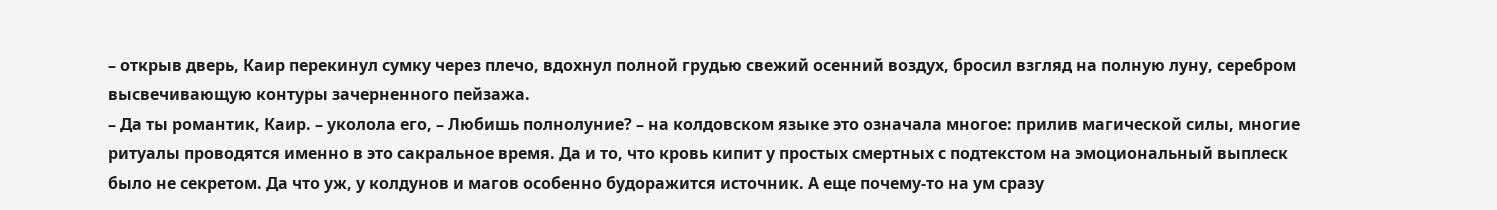– открыв дверь, Каир перекинул сумку через плечо, вдохнул полной грудью свежий осенний воздух, бросил взгляд на полную луну, серебром высвечивающую контуры зачерненного пейзажа.
– Да ты романтик, Каир. – уколола его, – Любишь полнолуние? – на колдовском языке это означала многое: прилив магической силы, многие ритуалы проводятся именно в это сакральное время. Да и то, что кровь кипит у простых смертных с подтекстом на эмоциональный выплеск было не секретом. Да что уж, у колдунов и магов особенно будоражится источник. А еще почему-то на ум сразу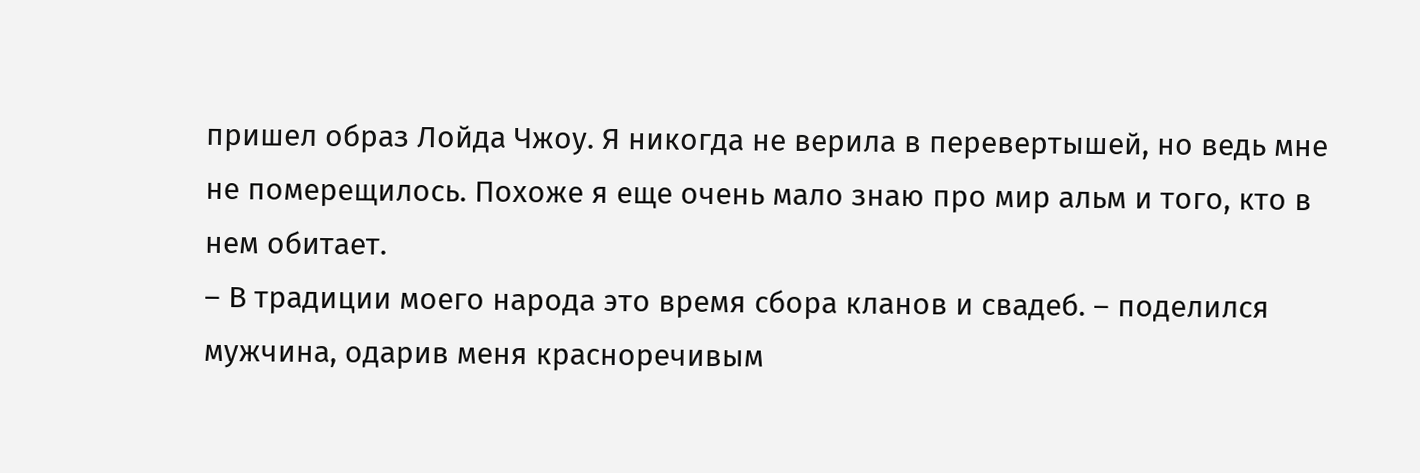пришел образ Лойда Чжоу. Я никогда не верила в перевертышей, но ведь мне не померещилось. Похоже я еще очень мало знаю про мир альм и того, кто в нем обитает.
– В традиции моего народа это время сбора кланов и свадеб. – поделился мужчина, одарив меня красноречивым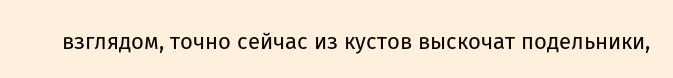взглядом, точно сейчас из кустов выскочат подельники,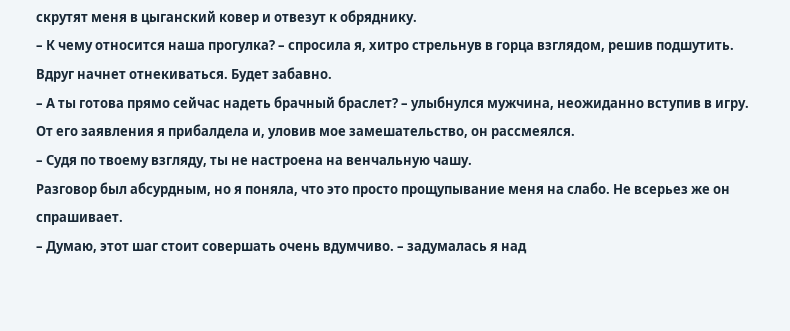скрутят меня в цыганский ковер и отвезут к обряднику.
– К чему относится наша прогулка? – спросила я, хитро стрельнув в горца взглядом, решив подшутить. Вдруг начнет отнекиваться. Будет забавно.
– А ты готова прямо сейчас надеть брачный браслет? – улыбнулся мужчина, неожиданно вступив в игру.
От его заявления я прибалдела и, уловив мое замешательство, он рассмеялся.
– Судя по твоему взгляду, ты не настроена на венчальную чашу.
Разговор был абсурдным, но я поняла, что это просто прощупывание меня на слабо. Не всерьез же он спрашивает.
– Думаю, этот шаг стоит совершать очень вдумчиво. – задумалась я над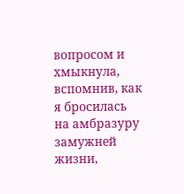вопросом и хмыкнула, вспомнив, как я бросилась на амбразуру замужней жизни,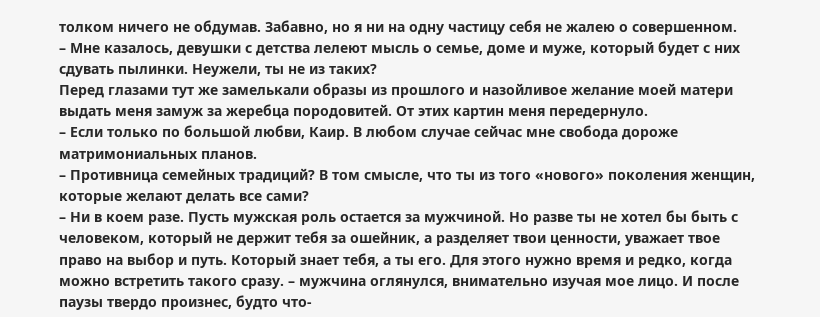толком ничего не обдумав. Забавно, но я ни на одну частицу себя не жалею о совершенном.
– Мне казалось, девушки с детства лелеют мысль о семье, доме и муже, который будет с них сдувать пылинки. Неужели, ты не из таких?
Перед глазами тут же замелькали образы из прошлого и назойливое желание моей матери выдать меня замуж за жеребца породовитей. От этих картин меня передернуло.
– Если только по большой любви, Каир. В любом случае сейчас мне свобода дороже матримониальных планов.
– Противница семейных традиций? В том смысле, что ты из того «нового» поколения женщин, которые желают делать все сами?
– Ни в коем разе. Пусть мужская роль остается за мужчиной. Но разве ты не хотел бы быть с человеком, который не держит тебя за ошейник, а разделяет твои ценности, уважает твое право на выбор и путь. Который знает тебя, а ты его. Для этого нужно время и редко, когда можно встретить такого сразу. – мужчина оглянулся, внимательно изучая мое лицо. И после паузы твердо произнес, будто что-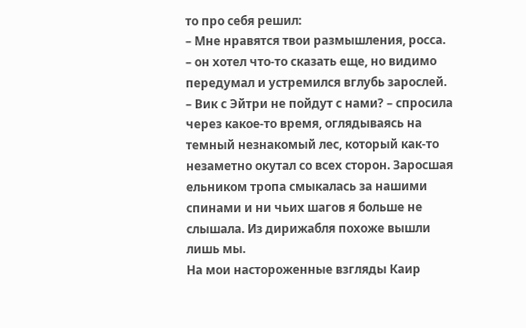то про себя решил:
– Мне нравятся твои размышления, росса. – он хотел что-то сказать еще, но видимо передумал и устремился вглубь зарослей.
– Вик с Эйтри не пойдут с нами? – спросила через какое-то время, оглядываясь на темный незнакомый лес, который как-то незаметно окутал со всех сторон. Заросшая ельником тропа смыкалась за нашими спинами и ни чьих шагов я больше не слышала. Из дирижабля похоже вышли лишь мы.
На мои настороженные взгляды Каир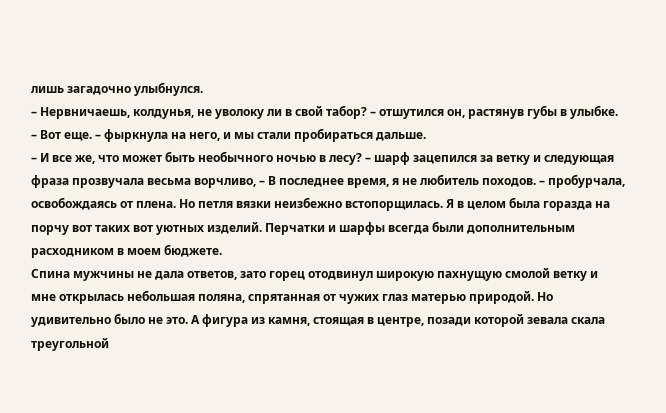лишь загадочно улыбнулся.
– Нервничаешь, колдунья, не уволоку ли в свой табор? – отшутился он, растянув губы в улыбке.
– Вот еще. – фыркнула на него, и мы стали пробираться дальше.
– И все же, что может быть необычного ночью в лесу? – шарф зацепился за ветку и следующая фраза прозвучала весьма ворчливо, – В последнее время, я не любитель походов. – пробурчала, освобождаясь от плена. Но петля вязки неизбежно встопорщилась. Я в целом была горазда на порчу вот таких вот уютных изделий. Перчатки и шарфы всегда были дополнительным расходником в моем бюджете.
Спина мужчины не дала ответов, зато горец отодвинул широкую пахнущую смолой ветку и мне открылась небольшая поляна, спрятанная от чужих глаз матерью природой. Но удивительно было не это. А фигура из камня, стоящая в центре, позади которой зевала скала треугольной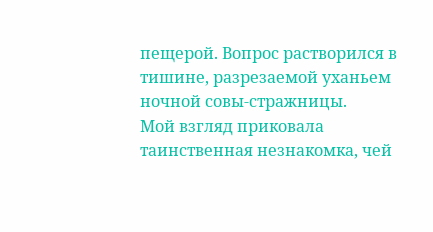пещерой. Вопрос растворился в тишине, разрезаемой уханьем ночной совы-стражницы.
Мой взгляд приковала таинственная незнакомка, чей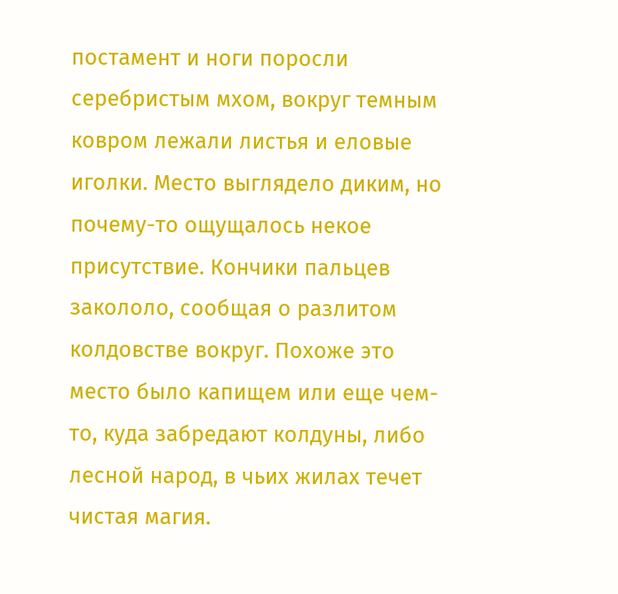постамент и ноги поросли серебристым мхом, вокруг темным ковром лежали листья и еловые иголки. Место выглядело диким, но почему-то ощущалось некое присутствие. Кончики пальцев закололо, сообщая о разлитом колдовстве вокруг. Похоже это место было капищем или еще чем-то, куда забредают колдуны, либо лесной народ, в чьих жилах течет чистая магия.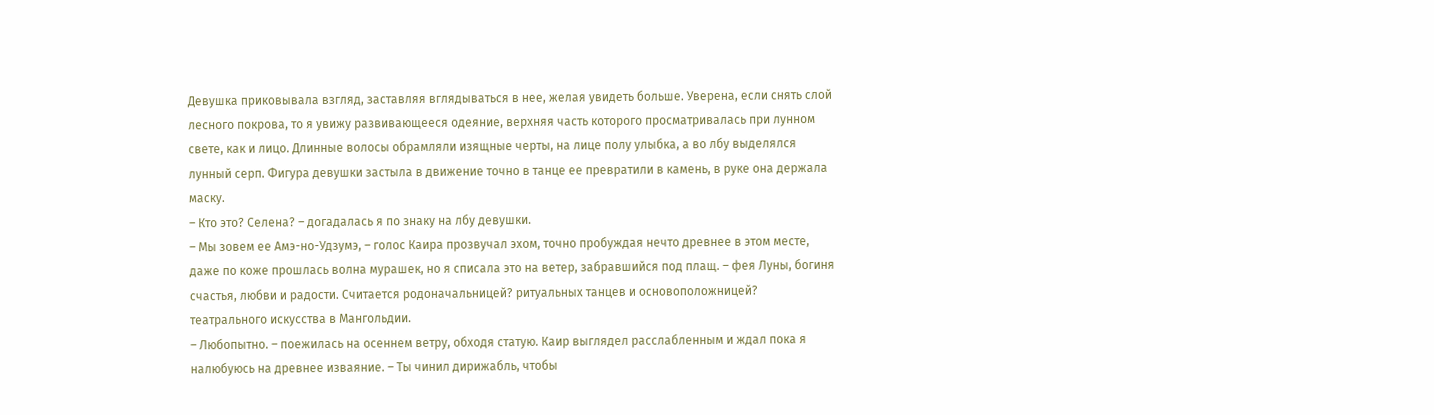Девушка приковывала взгляд, заставляя вглядываться в нее, желая увидеть больше. Уверена, если снять слой лесного покрова, то я увижу развивающееся одеяние, верхняя часть которого просматривалась при лунном свете, как и лицо. Длинные волосы обрамляли изящные черты, на лице полу улыбка, а во лбу выделялся лунный серп. Фигура девушки застыла в движение точно в танце ее превратили в камень, в руке она держала маску.
– Кто это? Селена? – догадалась я по знаку на лбу девушки.
– Мы зовем ее Амэ-но-Удзумэ, – голос Каира прозвучал эхом, точно пробуждая нечто древнее в этом месте, даже по коже прошлась волна мурашек, но я списала это на ветер, забравшийся под плащ. – фея Луны, богиня счастья, любви и радости. Считается родоначальницей? ритуальных танцев и основоположницей? театрального искусства в Мангольдии.
– Любопытно. – поежилась на осеннем ветру, обходя статую. Каир выглядел расслабленным и ждал пока я налюбуюсь на древнее изваяние. – Ты чинил дирижабль, чтобы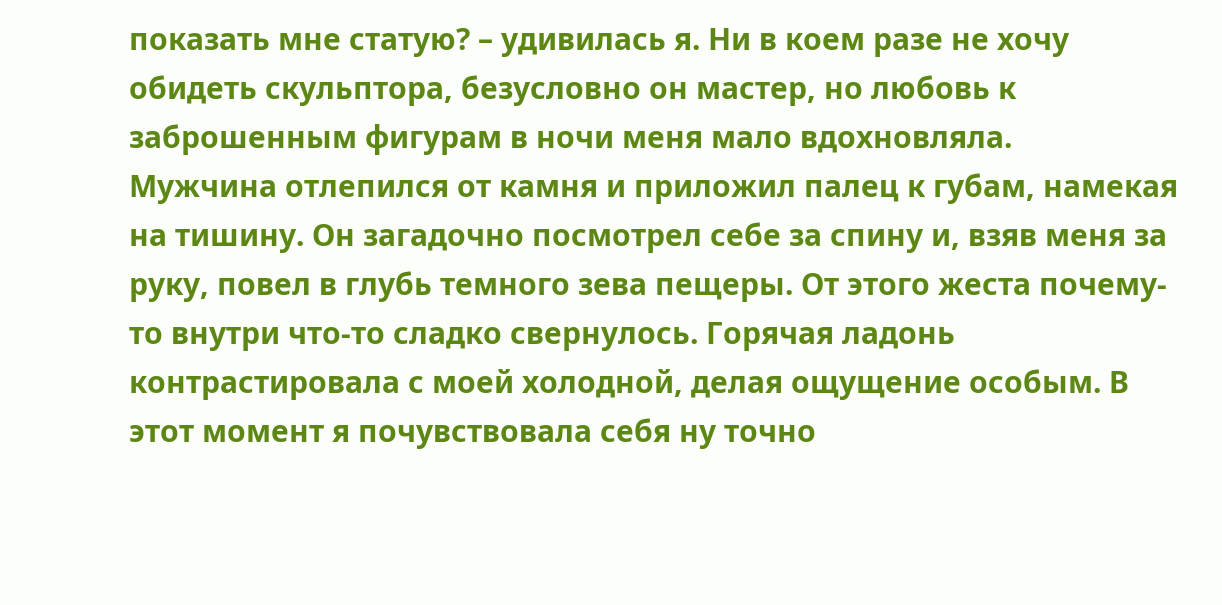показать мне статую? – удивилась я. Ни в коем разе не хочу обидеть скульптора, безусловно он мастер, но любовь к заброшенным фигурам в ночи меня мало вдохновляла.
Мужчина отлепился от камня и приложил палец к губам, намекая на тишину. Он загадочно посмотрел себе за спину и, взяв меня за руку, повел в глубь темного зева пещеры. От этого жеста почему-то внутри что-то сладко свернулось. Горячая ладонь контрастировала с моей холодной, делая ощущение особым. В этот момент я почувствовала себя ну точно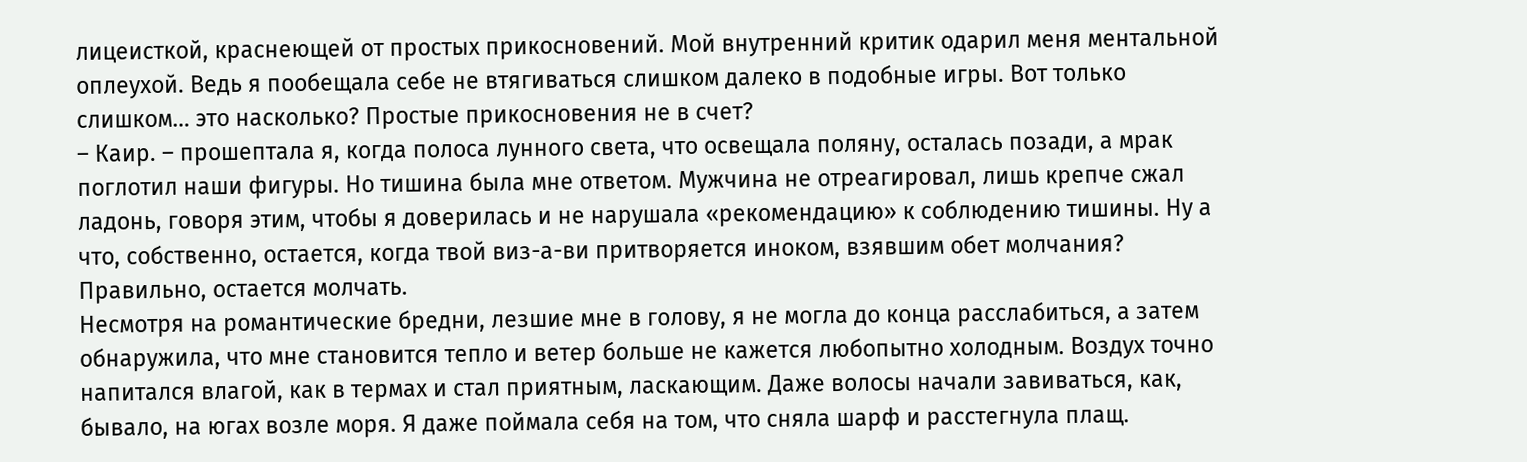лицеисткой, краснеющей от простых прикосновений. Мой внутренний критик одарил меня ментальной оплеухой. Ведь я пообещала себе не втягиваться слишком далеко в подобные игры. Вот только слишком… это насколько? Простые прикосновения не в счет?
– Каир. – прошептала я, когда полоса лунного света, что освещала поляну, осталась позади, а мрак поглотил наши фигуры. Но тишина была мне ответом. Мужчина не отреагировал, лишь крепче сжал ладонь, говоря этим, чтобы я доверилась и не нарушала «рекомендацию» к соблюдению тишины. Ну а что, собственно, остается, когда твой виз-а-ви притворяется иноком, взявшим обет молчания? Правильно, остается молчать.
Несмотря на романтические бредни, лезшие мне в голову, я не могла до конца расслабиться, а затем обнаружила, что мне становится тепло и ветер больше не кажется любопытно холодным. Воздух точно напитался влагой, как в термах и стал приятным, ласкающим. Даже волосы начали завиваться, как, бывало, на югах возле моря. Я даже поймала себя на том, что сняла шарф и расстегнула плащ.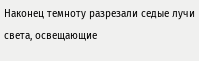Наконец темноту разрезали седые лучи света, освещающие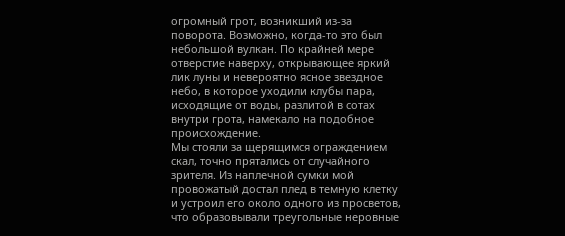огромный грот, возникший из-за поворота. Возможно, когда-то это был небольшой вулкан. По крайней мере отверстие наверху, открывающее яркий лик луны и невероятно ясное звездное небо, в которое уходили клубы пара, исходящие от воды, разлитой в сотах внутри грота, намекало на подобное происхождение.
Мы стояли за щерящимся ограждением скал, точно прятались от случайного зрителя. Из наплечной сумки мой провожатый достал плед в темную клетку и устроил его около одного из просветов, что образовывали треугольные неровные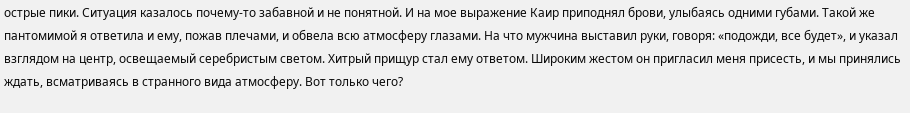острые пики. Ситуация казалось почему-то забавной и не понятной. И на мое выражение Каир приподнял брови, улыбаясь одними губами. Такой же пантомимой я ответила и ему, пожав плечами, и обвела всю атмосферу глазами. На что мужчина выставил руки, говоря: «подожди, все будет», и указал взглядом на центр, освещаемый серебристым светом. Хитрый прищур стал ему ответом. Широким жестом он пригласил меня присесть, и мы принялись ждать, всматриваясь в странного вида атмосферу. Вот только чего?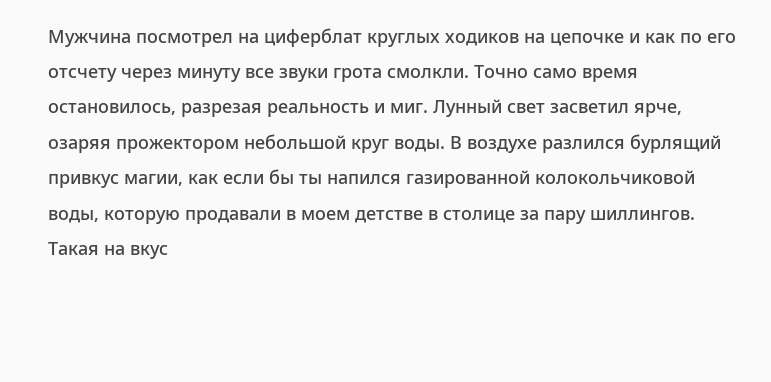Мужчина посмотрел на циферблат круглых ходиков на цепочке и как по его отсчету через минуту все звуки грота смолкли. Точно само время остановилось, разрезая реальность и миг. Лунный свет засветил ярче, озаряя прожектором небольшой круг воды. В воздухе разлился бурлящий привкус магии, как если бы ты напился газированной колокольчиковой воды, которую продавали в моем детстве в столице за пару шиллингов. Такая на вкус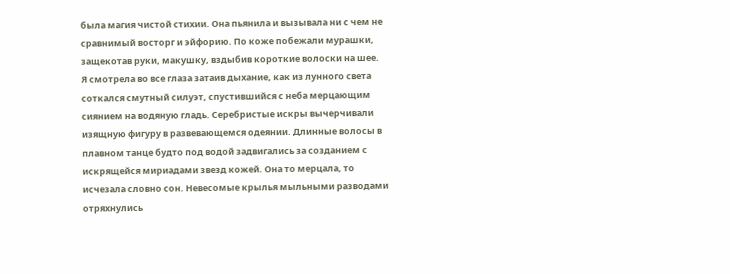была магия чистой стихии. Она пьянила и вызывала ни с чем не сравнимый восторг и эйфорию. По коже побежали мурашки, защекотав руки, макушку, вздыбив короткие волоски на шее.
Я смотрела во все глаза затаив дыхание, как из лунного света соткался смутный силуэт, спустившийся с неба мерцающим сиянием на водяную гладь. Серебристые искры вычерчивали изящную фигуру в развевающемся одеянии. Длинные волосы в плавном танце будто под водой задвигались за созданием с искрящейся мириадами звезд кожей. Она то мерцала, то исчезала словно сон. Невесомые крылья мыльными разводами отряхнулись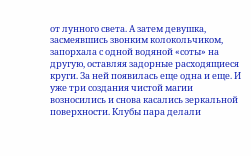от лунного света. А затем девушка, засмеявшись звонким колокольчиком, запорхала с одной водяной «соты» на другую, оставляя задорные расходящиеся круги. За ней появилась еще одна и еще. И уже три создания чистой магии возносились и снова касались зеркальной поверхности. Клубы пара делали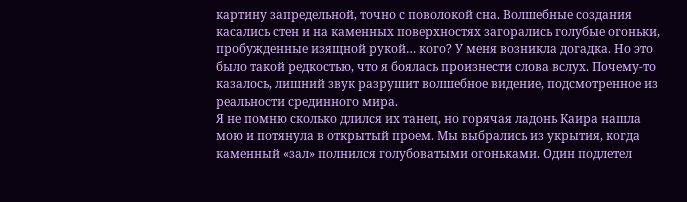картину запредельной, точно с поволокой сна. Волшебные создания касались стен и на каменных поверхностях загорались голубые огоньки, пробужденные изящной рукой… кого? У меня возникла догадка. Но это было такой редкостью, что я боялась произнести слова вслух. Почему-то казалось, лишний звук разрушит волшебное видение, подсмотренное из реальности срединного мира.
Я не помню сколько длился их танец, но горячая ладонь Каира нашла мою и потянула в открытый проем. Мы выбрались из укрытия, когда каменный «зал» полнился голубоватыми огоньками. Один подлетел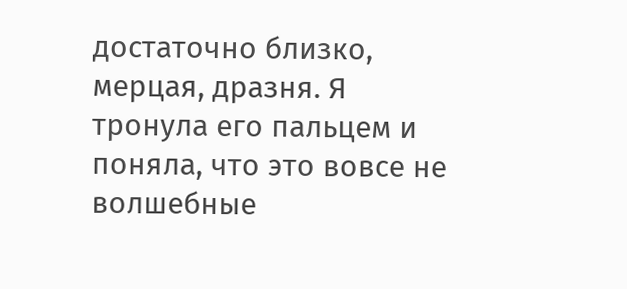достаточно близко, мерцая, дразня. Я тронула его пальцем и поняла, что это вовсе не волшебные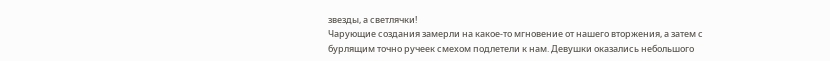звезды, а светлячки!
Чарующие создания замерли на какое-то мгновение от нашего вторжения, а затем с бурлящим точно ручеек смехом подлетели к нам. Девушки оказались небольшого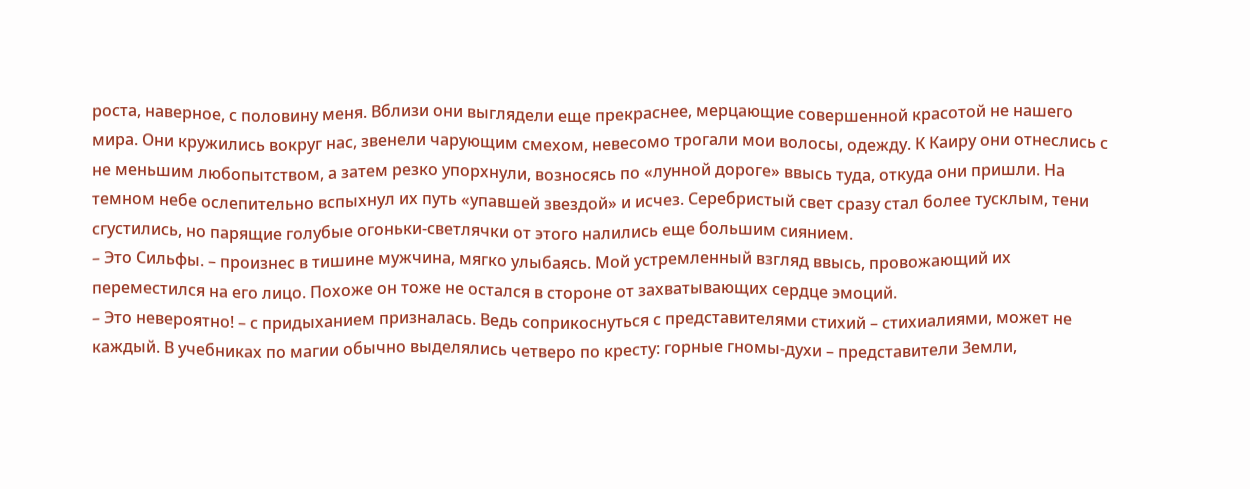роста, наверное, с половину меня. Вблизи они выглядели еще прекраснее, мерцающие совершенной красотой не нашего мира. Они кружились вокруг нас, звенели чарующим смехом, невесомо трогали мои волосы, одежду. К Каиру они отнеслись с не меньшим любопытством, а затем резко упорхнули, возносясь по «лунной дороге» ввысь туда, откуда они пришли. На темном небе ослепительно вспыхнул их путь «упавшей звездой» и исчез. Серебристый свет сразу стал более тусклым, тени сгустились, но парящие голубые огоньки-светлячки от этого налились еще большим сиянием.
– Это Сильфы. – произнес в тишине мужчина, мягко улыбаясь. Мой устремленный взгляд ввысь, провожающий их переместился на его лицо. Похоже он тоже не остался в стороне от захватывающих сердце эмоций.
– Это невероятно! – с придыханием призналась. Ведь соприкоснуться с представителями стихий – стихиалиями, может не каждый. В учебниках по магии обычно выделялись четверо по кресту: горные гномы-духи – представители Земли,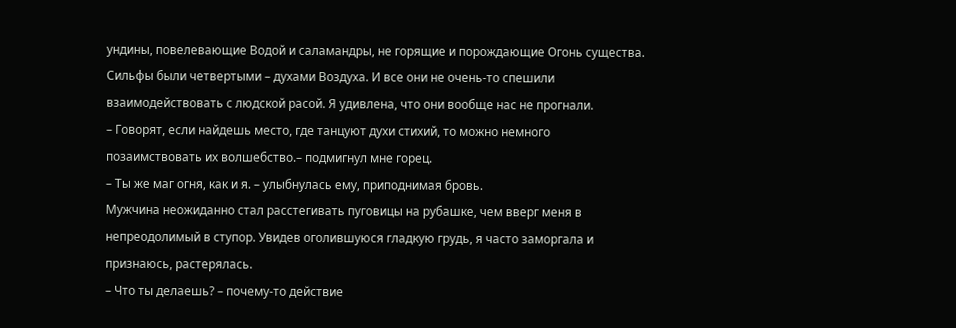ундины, повелевающие Водой и саламандры, не горящие и порождающие Огонь существа. Сильфы были четвертыми – духами Воздуха. И все они не очень-то спешили взаимодействовать с людской расой. Я удивлена, что они вообще нас не прогнали.
– Говорят, если найдешь место, где танцуют духи стихий, то можно немного позаимствовать их волшебство.– подмигнул мне горец.
– Ты же маг огня, как и я. – улыбнулась ему, приподнимая бровь.
Мужчина неожиданно стал расстегивать пуговицы на рубашке, чем вверг меня в непреодолимый в ступор. Увидев оголившуюся гладкую грудь, я часто заморгала и признаюсь, растерялась.
– Что ты делаешь? – почему-то действие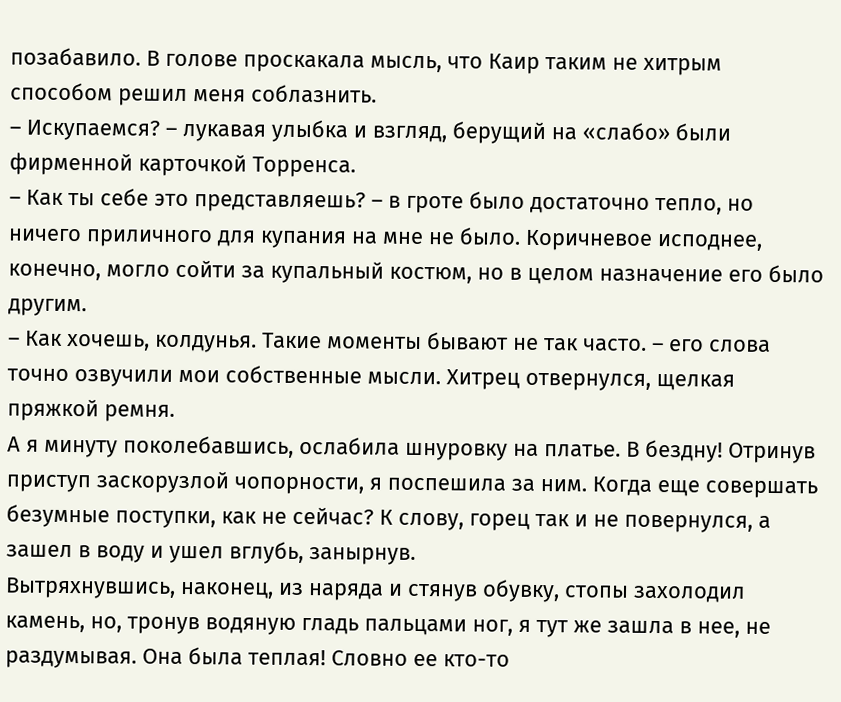позабавило. В голове проскакала мысль, что Каир таким не хитрым способом решил меня соблазнить.
– Искупаемся? – лукавая улыбка и взгляд, берущий на «слабо» были фирменной карточкой Торренса.
– Как ты себе это представляешь? – в гроте было достаточно тепло, но ничего приличного для купания на мне не было. Коричневое исподнее, конечно, могло сойти за купальный костюм, но в целом назначение его было другим.
– Как хочешь, колдунья. Такие моменты бывают не так часто. – его слова точно озвучили мои собственные мысли. Хитрец отвернулся, щелкая пряжкой ремня.
А я минуту поколебавшись, ослабила шнуровку на платье. В бездну! Отринув приступ заскорузлой чопорности, я поспешила за ним. Когда еще совершать безумные поступки, как не сейчас? К слову, горец так и не повернулся, а зашел в воду и ушел вглубь, занырнув.
Вытряхнувшись, наконец, из наряда и стянув обувку, стопы захолодил камень, но, тронув водяную гладь пальцами ног, я тут же зашла в нее, не раздумывая. Она была теплая! Словно ее кто-то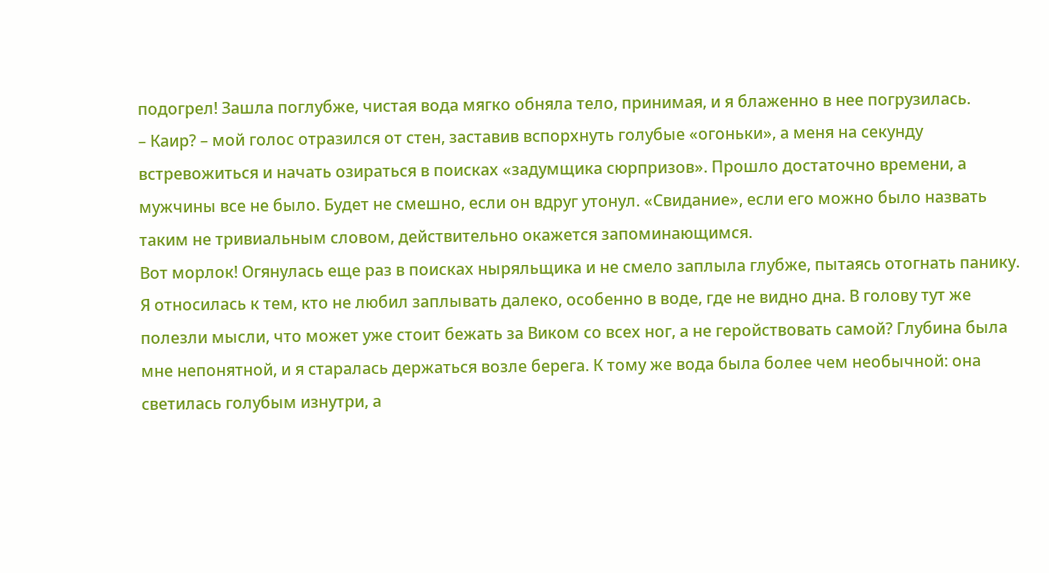подогрел! Зашла поглубже, чистая вода мягко обняла тело, принимая, и я блаженно в нее погрузилась.
– Каир? – мой голос отразился от стен, заставив вспорхнуть голубые «огоньки», а меня на секунду встревожиться и начать озираться в поисках «задумщика сюрпризов». Прошло достаточно времени, а мужчины все не было. Будет не смешно, если он вдруг утонул. «Свидание», если его можно было назвать таким не тривиальным словом, действительно окажется запоминающимся.
Вот морлок! Огянулась еще раз в поисках ныряльщика и не смело заплыла глубже, пытаясь отогнать панику. Я относилась к тем, кто не любил заплывать далеко, особенно в воде, где не видно дна. В голову тут же полезли мысли, что может уже стоит бежать за Виком со всех ног, а не геройствовать самой? Глубина была мне непонятной, и я старалась держаться возле берега. К тому же вода была более чем необычной: она светилась голубым изнутри, а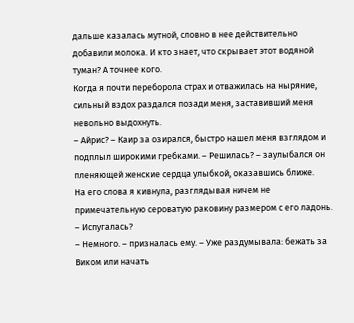дальше казалась мутной, словно в нее действительно добавили молока. И кто знает, что скрывает этот водяной туман? А точнее кого.
Когда я почти переборола страх и отважилась на ныряние, сильный вздох раздался позади меня, заставивший меня невольно выдохнуть.
– Айрис? – Каир за озирался, быстро нашел меня взглядом и подплыл широкими гребками. – Решилась? – заулыбался он пленяющей женские сердца улыбкой, оказавшись ближе.
На его слова я кивнула, разглядывая ничем не примечательную сероватую раковину размером с его ладонь.
– Испугалась?
– Немного. – призналась ему. – Уже раздумывала: бежать за Виком или начать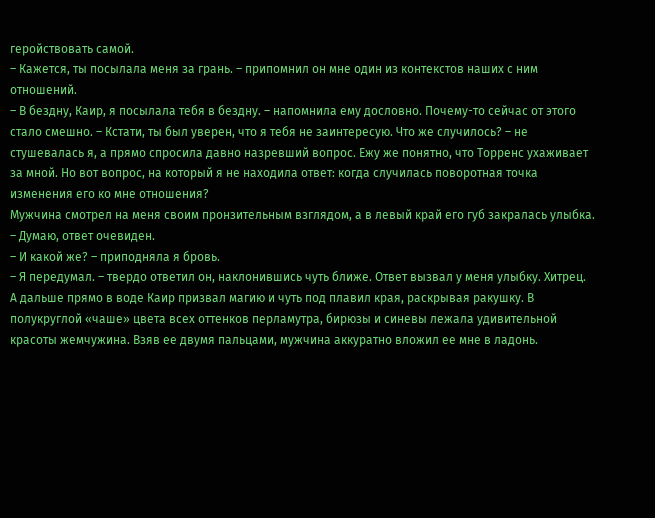геройствовать самой.
– Кажется, ты посылала меня за грань. – припомнил он мне один из контекстов наших с ним отношений.
– В бездну, Каир, я посылала тебя в бездну. – напомнила ему дословно. Почему-то сейчас от этого стало смешно. – Кстати, ты был уверен, что я тебя не заинтересую. Что же случилось? – не стушевалась я, а прямо спросила давно назревший вопрос. Ежу же понятно, что Торренс ухаживает за мной. Но вот вопрос, на который я не находила ответ: когда случилась поворотная точка изменения его ко мне отношения?
Мужчина смотрел на меня своим пронзительным взглядом, а в левый край его губ закралась улыбка.
– Думаю, ответ очевиден.
– И какой же? – приподняла я бровь.
– Я передумал. – твердо ответил он, наклонившись чуть ближе. Ответ вызвал у меня улыбку. Хитрец.
А дальше прямо в воде Каир призвал магию и чуть под плавил края, раскрывая ракушку. В полукруглой «чаше» цвета всех оттенков перламутра, бирюзы и синевы лежала удивительной красоты жемчужина. Взяв ее двумя пальцами, мужчина аккуратно вложил ее мне в ладонь.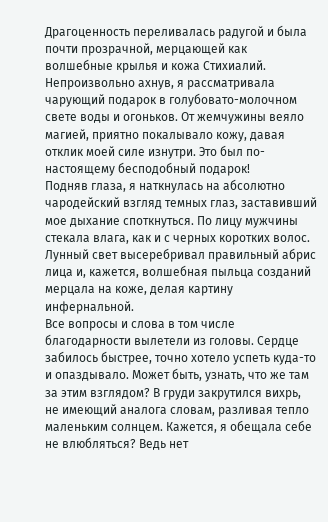Драгоценность переливалась радугой и была почти прозрачной, мерцающей как волшебные крылья и кожа Стихиалий. Непроизвольно ахнув, я рассматривала чарующий подарок в голубовато-молочном свете воды и огоньков. От жемчужины веяло магией, приятно покалывало кожу, давая отклик моей силе изнутри. Это был по-настоящему бесподобный подарок!
Подняв глаза, я наткнулась на абсолютно чародейский взгляд темных глаз, заставивший мое дыхание споткнуться. По лицу мужчины стекала влага, как и с черных коротких волос. Лунный свет высеребривал правильный абрис лица и, кажется, волшебная пыльца созданий мерцала на коже, делая картину инфернальной.
Все вопросы и слова в том числе благодарности вылетели из головы. Сердце забилось быстрее, точно хотело успеть куда-то и опаздывало. Может быть, узнать, что же там за этим взглядом? В груди закрутился вихрь, не имеющий аналога словам, разливая тепло маленьким солнцем. Кажется, я обещала себе не влюбляться? Ведь нет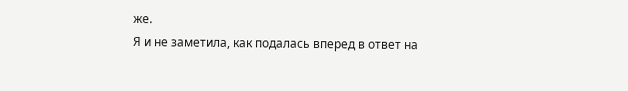же.
Я и не заметила, как подалась вперед в ответ на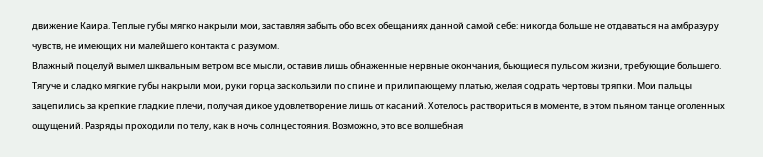движение Каира. Теплые губы мягко накрыли мои, заставляя забыть обо всех обещаниях данной самой себе: никогда больше не отдаваться на амбразуру чувств, не имеющих ни малейшего контакта с разумом.
Влажный поцелуй вымел шквальным ветром все мысли, оставив лишь обнаженные нервные окончания, бьющиеся пульсом жизни, требующие большего. Тягуче и сладко мягкие губы накрыли мои, руки горца заскользили по спине и прилипающему платью, желая содрать чертовы тряпки. Мои пальцы зацепились за крепкие гладкие плечи, получая дикое удовлетворение лишь от касаний. Хотелось раствориться в моменте, в этом пьяном танце оголенных ощущений. Разряды проходили по телу, как в ночь солнцестояния. Возможно, это все волшебная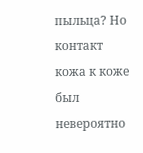пыльца? Но контакт кожа к коже был невероятно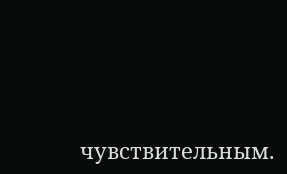чувствительным.